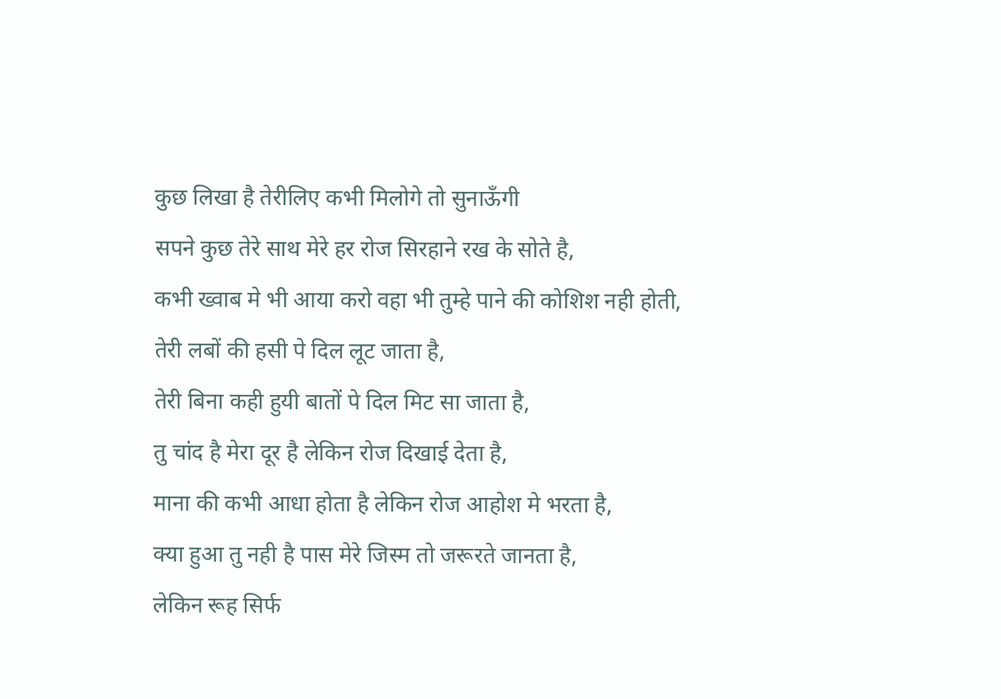कुछ लिखा है तेरीलिए कभी मिलोगे तो सुनाऊँगी
सपने कुछ तेरे साथ मेरे हर रोज सिरहाने रख के सोते है,
कभी ख्वाब मे भी आया करो वहा भी तुम्हे पाने की कोशिश नही होती,
तेरी लबों की हसी पे दिल लूट जाता है,
तेरी बिना कही हुयी बातों पे दिल मिट सा जाता है,
तु चांद है मेरा दूर है लेकिन रोज दिखाई देता है,
माना की कभी आधा होता है लेकिन रोज आहोश मे भरता है,
क्या हुआ तु नही है पास मेरे जिस्म तो जरूरते जानता है,
लेकिन रूह सिर्फ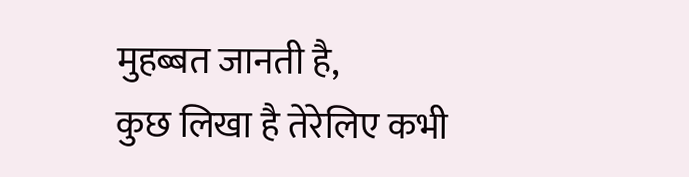मुहब्बत जानती है,
कुछ लिखा है तेरेलिए कभी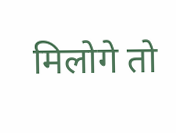मिलोगे तो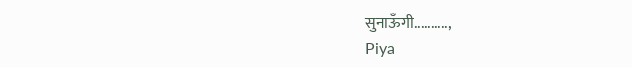सुनाऊँगी..........,
Piya